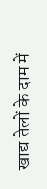खाद्य तेलों के दाम में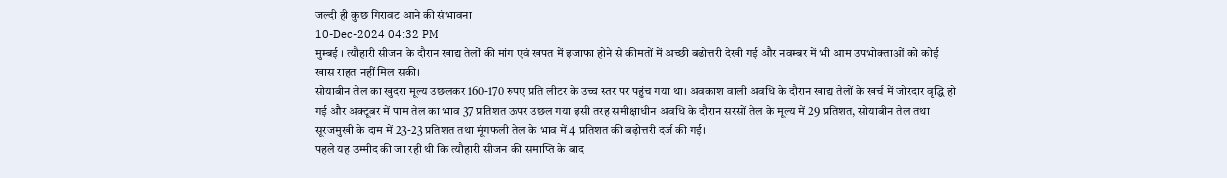जल्दी ही कुछ गिरावट आने की संभावना
10-Dec-2024 04:32 PM
मुम्बई । त्यौहारी सीजन के दौरान खाद्य तेलों की मांग एवं खपत में इजाफा होने से कीमतों में अच्छी बढोत्तरी देखी गई और नवम्बर में भी आम उपभोक्ताओं को कोई खास राहत नहीं मिल सकी।
सोयाबीन तेल का खुदरा मूल्य उछलकर 160-170 रुपए प्रति लीटर के उच्च स्तर पर पहुंच गया था। अवकाश वाली अवधि के दौरान खाद्य तेलों के खर्च में जोरदार वृद्धि हो गई और अक्टूबर में पाम तेल का भाव 37 प्रतिशत ऊपर उछल गया इसी तरह समीक्षाधीन अवधि के दौरान सरसों तेल के मूल्य में 29 प्रतिशत, सोयाबीन तेल तथा सूरजमुखी के दाम में 23-23 प्रतिशत तथा मूंगफली तेल के भाव में 4 प्रतिशत की बढ़ोत्तरी दर्ज की गई।
पहले यह उम्मीद की जा रही थी कि त्यौहारी सीजन की समाप्ति के बाद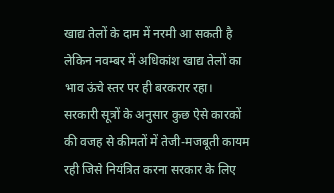खाद्य तेलों के दाम में नरमी आ सकती है लेकिन नवम्बर में अधिकांश खाद्य तेलों का भाव ऊंचे स्तर पर ही बरकरार रहा।
सरकारी सूत्रों के अनुसार कुछ ऐसे कारकों की वजह से कीमतों में तेजी-मजबूती कायम रही जिसे नियंत्रित करना सरकार के लिए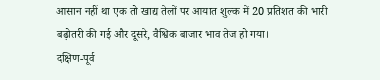आसान नहीं था एक तो खाद्य तेलों पर आयात शुल्क में 20 प्रतिशत की भारी बढ़ोतरी की गई और दूसरे, वैश्विक बाजार भाव तेज हो गया।
दक्षिण-पूर्व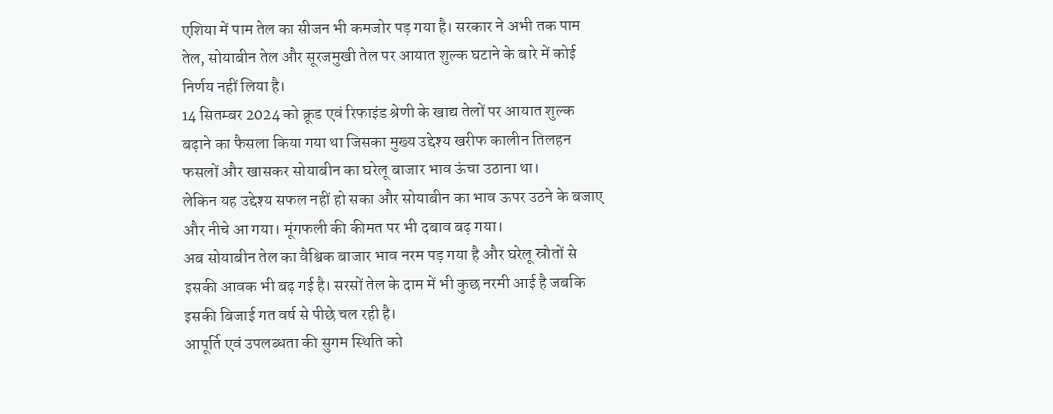एशिया में पाम तेल का सीजन भी कमजोर पड़ गया है। सरकार ने अभी तक पाम तेल, सोयाबीन तेल और सूरजमुखी तेल पर आयात शुल्क घटाने के बारे में कोई निर्णय नहीं लिया है।
14 सितम्बर 2024 को क्रूड एवं रिफाइंड श्रेणी के खाद्य तेलों पर आयात शुल्क बढ़ाने का फैसला किया गया था जिसका मुख्य उद्देश्य खरीफ कालीन तिलहन फसलों और खासकर सोयाबीन का घरेलू बाजार भाव ऊंचा उठाना था।
लेकिन यह उद्देश्य सफल नहीं हो सका और सोयाबीन का भाव ऊपर उठने के बजाए और नीचे आ गया। मूंगफली की कीमत पर भी दबाव बढ़ गया।
अब सोयाबीन तेल का वैश्विक बाजार भाव नरम पड़ गया है और घरेलू स्रोतों से इसकी आवक भी बढ़ गई है। सरसों तेल के दाम में भी कुछ नरमी आई है जबकि इसकी बिजाई गत वर्ष से पीछे चल रही है।
आपूर्ति एवं उपलब्धता की सुगम स्थिति को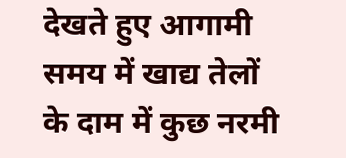देखते हुए आगामी समय में खाद्य तेलों के दाम में कुछ नरमी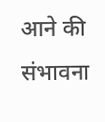आने की संभावना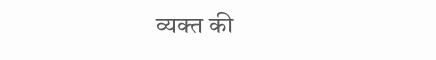व्यक्त की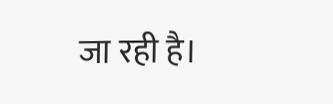जा रही है।